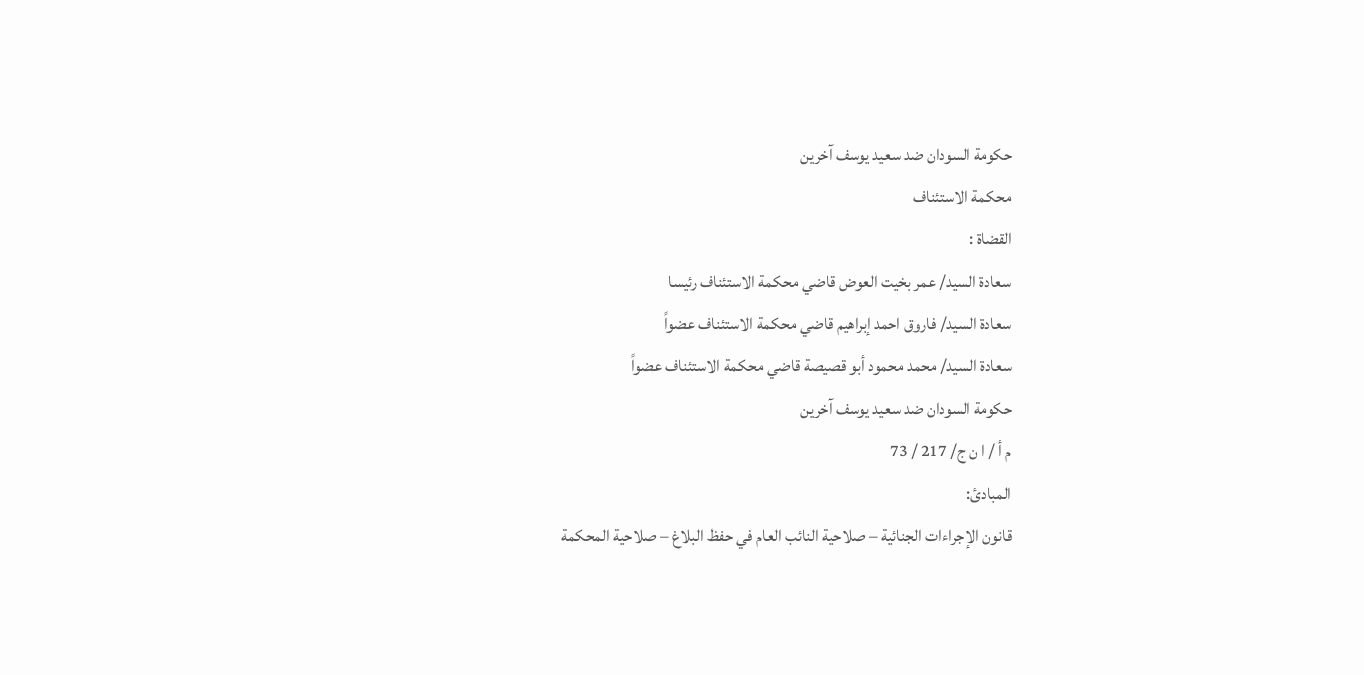حكومة السودان ضد سعيد يوسف آخرين
محكمة الاستئناف
القضاة :
سعادة السيد/ عمر بخيت العوض قاضي محكمة الاستئناف رئيسا
سعادة السيد/ فاروق احمد إبراهيم قاضي محكمة الاستئناف عضواً
سعادة السيد/ محمد محمود أبو قصيصة قاضي محكمة الاستئناف عضواً
حكومة السودان ضد سعيد يوسف آخرين
م أ / ا ن ج/ 217 / 73
المبادئ:
قانون الإجراءات الجنائية – صلاحية النائب العام في حفظ البلاغ – صلاحية المحكمة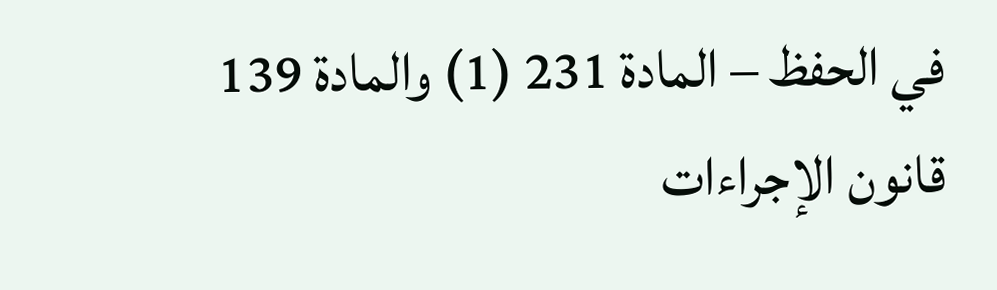في الحفظ – المادة 231 (1) والمادة 139
قانون الإجراءات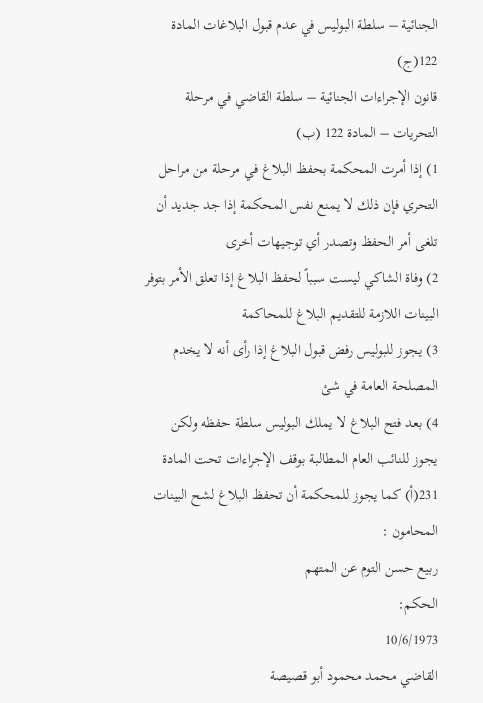الجنائية – سلطة البوليس في عدم قبول البلاغات المادة 122(ج)
قانون الإجراءات الجنائية – سلطة القاضي في مرحلة التحريات – المادة 122 (ب)
1) إذا أمرت المحكمة بحفظ البلاغ في مرحلة من مراحل التحري فإن ذلك لا يمنع نفس المحكمة إذا جد جديد أن تلغى أمر الحفظ وتصدر أي توجيهات أخرى
2) وفاة الشاكي ليست سبباً لحفظ البلاغ إذا تعلق الأمر بتوفر البينات اللازمة للتقديم البلاغ للمحاكمة
3) يجوز للبوليس رفض قبول البلاغ إذا رأى أنه لا يخدم المصلحة العامة في شئ
4) بعد فتح البلاغ لا يملك البوليس سلطة حفظه ولكن يجوز للنائب العام المطالبة بوقف الإجراءات تحت المادة 231(أ) كما يجوز للمحكمة أن تحفظ البلاغ لشح البينات
المحامون :
ربيع حسن التوم عن المتهم
الحكم:
10/6/1973
القاضي محمد محمود أبو قصيصة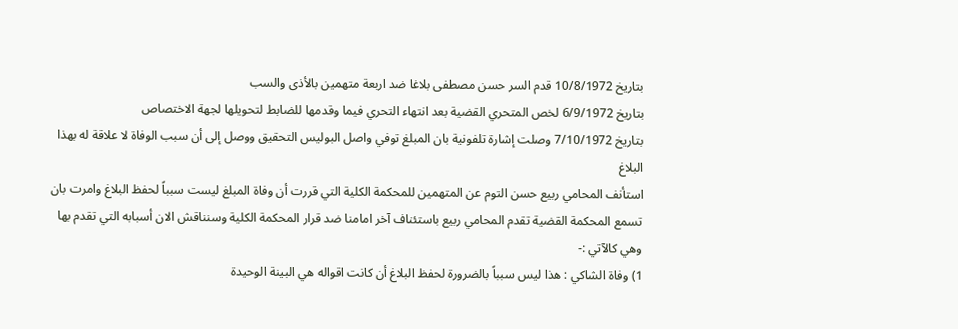بتاريخ 10/8/1972 قدم السر حسن مصطفى بلاغا ضد اربعة متهمين بالأذى والسب
بتاريخ 6/9/1972 لخص المتحري القضية بعد انتهاء التحري فيما وقدمها للضابط لتحويلها لجهة الاختصاص
بتاريخ 7/10/1972 وصلت إشارة تلفونية بان المبلغ توفي واصل البوليس التحقيق ووصل إلى أن سبب الوفاة لا علاقة له بهذا البلاغ
استأنف المحامي ربيع حسن التوم عن المتهمين للمحكمة الكلية التي قررت أن وفاة المبلغ ليست سبباً لحفظ البلاغ وامرت بان تسمع المحكمة القضية تقدم المحامي ربيع باستئناف آخر امامنا ضد قرار المحكمة الكلية وسنناقش الان أسبابه التي تقدم بها وهي كالآتي :-
1) وفاة الشاكي : هذا ليس سبباً بالضرورة لحفظ البلاغ أن كانت اقواله هي البينة الوحيدة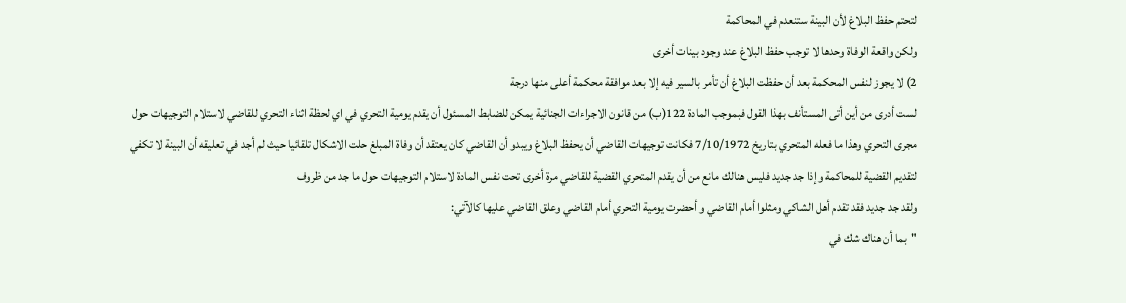لتحتم حفظ البلاغ لأن البينة ستنعدم في المحاكمة
ولكن واقعة الوفاة وحدها لا توجب حفظ البلاغ عند وجود بينات أخرى
2) لا يجوز لنفس المحكمة بعد أن حفظت البلاغ أن تأمر بالسير فيه إلا بعد موافقة محكمة أعلى منها درجة
لست أدرى من أين أتى المستأنف بهذا القول فبموجب المادة 122(ب) من قانون الاجراءات الجنائية يمكن للضابط المسئول أن يقدم يومية التحري في اي لحظة اثناء التحري للقاضي لاستلام التوجيهات حول مجرى التحري وهذا ما فعله المتحري بتاريخ 7/10/1972 فكانت توجيهات القاضي أن يحفظ البلاغ ويبدو أن القاضي كان يعتقد أن وفاة المبلغ حلت الاشكال تلقائيا حيث لم أجد في تعليقه أن البينة لا تكفي لتقديم القضية للمحاكمة وإذا جد جديد فليس هنالك مانع من أن يقدم المتحري القضية للقاضي مرة أخرى تحت نفس المادة لاستلام التوجيهات حول ما جد من ظروف
ولقد جد جديد فقد تقدم أهل الشاكي ومثلوا أمام القاضي و أحضرت يومية التحري أمام القاضي وعلق القاضي عليها كالآتي:
"بما أن هناك شك في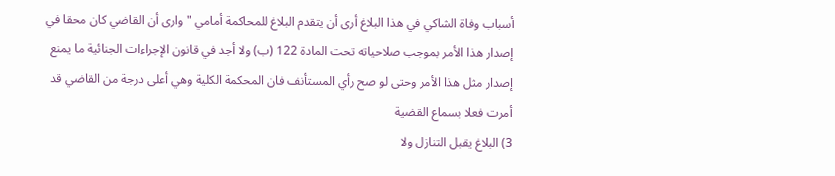أسباب وفاة الشاكي في هذا البلاغ أرى أن يتقدم البلاغ للمحاكمة أمامي " وارى أن القاضي كان محقا في إصدار هذا الأمر بموجب صلاحياته تحت المادة 122 (ب) ولا أجد في قانون الإجراءات الجنائية ما يمنع إصدار مثل هذا الأمر وحتى لو صح رأي المستأنف فان المحكمة الكلية وهي أعلى درجة من القاضي قد أمرت فعلا بسماع القضية
3) البلاغ يقبل التنازل ولا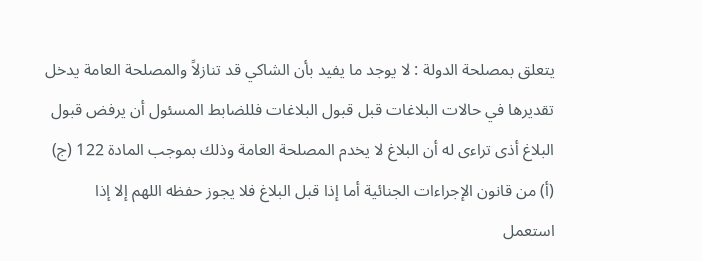يتعلق بمصلحة الدولة : لا يوجد ما يفيد بأن الشاكي قد تنازلاً والمصلحة العامة يدخل تقديرها في حالات البلاغات قبل قبول البلاغات فللضابط المسئول أن يرفض قبول البلاغ أذى تراءى له أن البلاغ لا يخدم المصلحة العامة وذلك بموجب المادة 122 (ج) (أ) من قانون الإجراءات الجنائية أما إذا قبل البلاغ فلا يجوز حفظه اللهم إلا إذا استعمل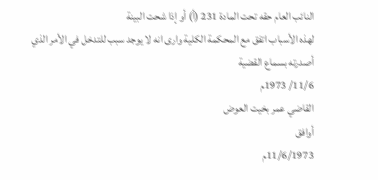النائب العام حقه تحت المادة 231 (أ) أو إذا شحت البينة
لهذه الأسباب اتفق مع المحكمة الكلية وارى انه لا يوجد سبب للتدخل في الأمر الذي أصدرته بسماع القضية
11/6/ 1973م
القاضي عمر بخيت العوض
أوافق
11/6/1973م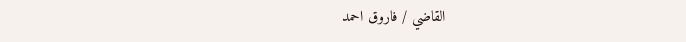القاضي / فاروق احمد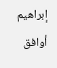إبراهيم
أوافق